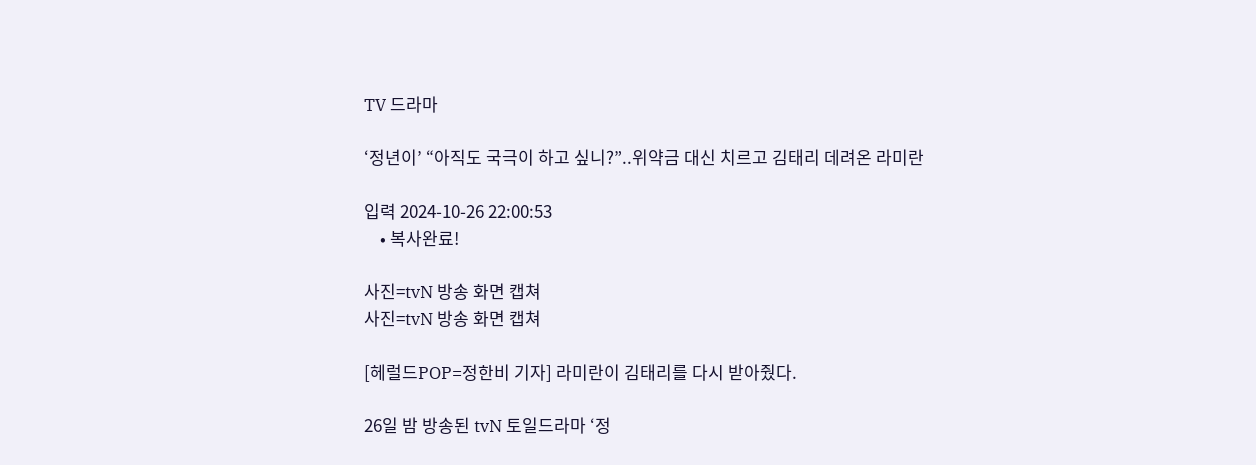TV 드라마

‘정년이’ “아직도 국극이 하고 싶니?”..위약금 대신 치르고 김태리 데려온 라미란

입력 2024-10-26 22:00:53
    • 복사완료!

사진=tvN 방송 화면 캡쳐
사진=tvN 방송 화면 캡쳐

[헤럴드POP=정한비 기자] 라미란이 김태리를 다시 받아줬다.

26일 밤 방송된 tvN 토일드라마 ‘정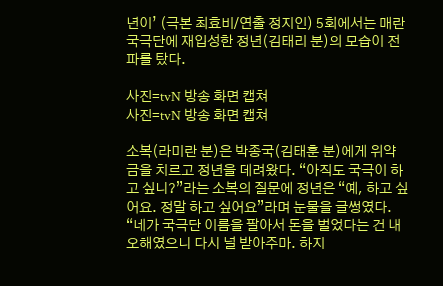년이’ (극본 최효비/연출 정지인) 5회에서는 매란국극단에 재입성한 정년(김태리 분)의 모습이 전파를 탔다.

사진=tvN 방송 화면 캡쳐
사진=tvN 방송 화면 캡쳐

소복(라미란 분)은 박종국(김태훈 분)에게 위약금을 치르고 정년을 데려왔다. “아직도 국극이 하고 싶니?”라는 소복의 질문에 정년은 “예, 하고 싶어요. 정말 하고 싶어요”라며 눈물을 글썽였다. “네가 국극단 이름을 팔아서 돈을 벌었다는 건 내 오해였으니 다시 널 받아주마. 하지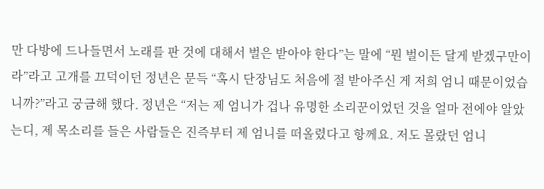만 다방에 드나들면서 노래를 판 것에 대해서 벌은 받아야 한다”는 말에 “뭔 벌이든 달게 받겠구만이라”라고 고개를 끄덕이던 정년은 문득 “혹시 단장님도 처음에 절 받아주신 게 저희 엄니 때문이었습니까?”라고 궁금해 했다. 정년은 “저는 제 엄니가 겁나 유명한 소리꾼이었던 것을 얼마 전에야 알았는디, 제 목소리를 들은 사람들은 진즉부터 제 엄니를 떠올렸다고 항께요. 저도 몰랐던 엄니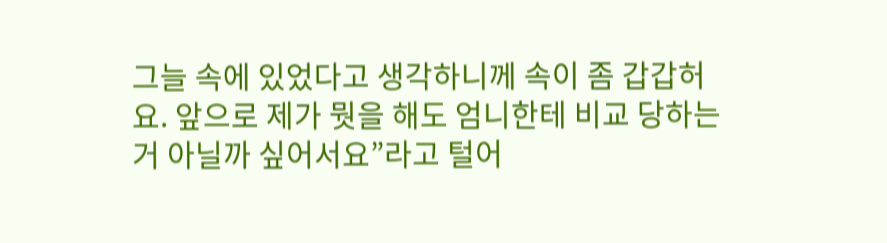그늘 속에 있었다고 생각하니께 속이 좀 갑갑허요. 앞으로 제가 뭣을 해도 엄니한테 비교 당하는 거 아닐까 싶어서요”라고 털어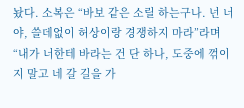놨다. 소복은 “바보 같은 소릴 하는구나. 넌 너야, 쓸데없이 허상이랑 경쟁하지 마라”라며 “내가 너한테 바라는 건 단 하나, 도중에 꺾이지 말고 네 갈 길을 가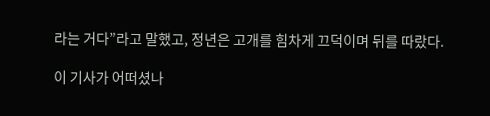라는 거다”라고 말했고, 정년은 고개를 힘차게 끄덕이며 뒤를 따랐다.

이 기사가 어떠셨나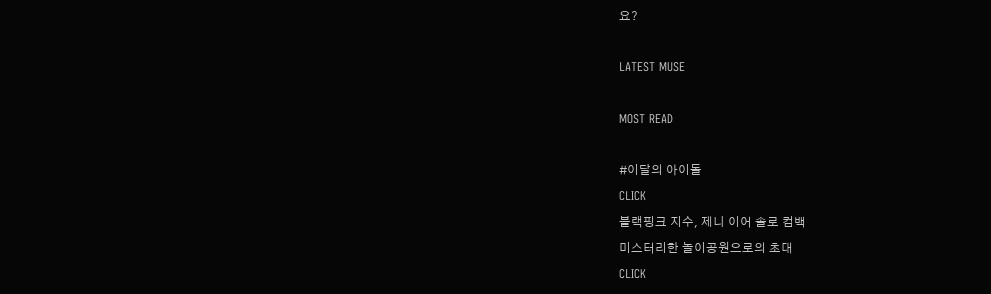요?

LATEST MUSE

MOST READ

#이달의 아이돌
CLICK
블랙핑크 지수, 제니 이어 솔로 컴백
미스터리한 놀이공원으로의 초대
CLICK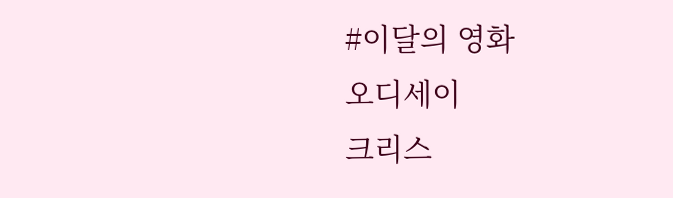#이달의 영화
오디세이
크리스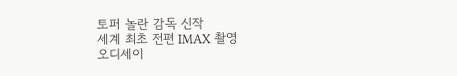토퍼 놀란 감독 신작
세계 최초 전편 IMAX 촬영
오디세이